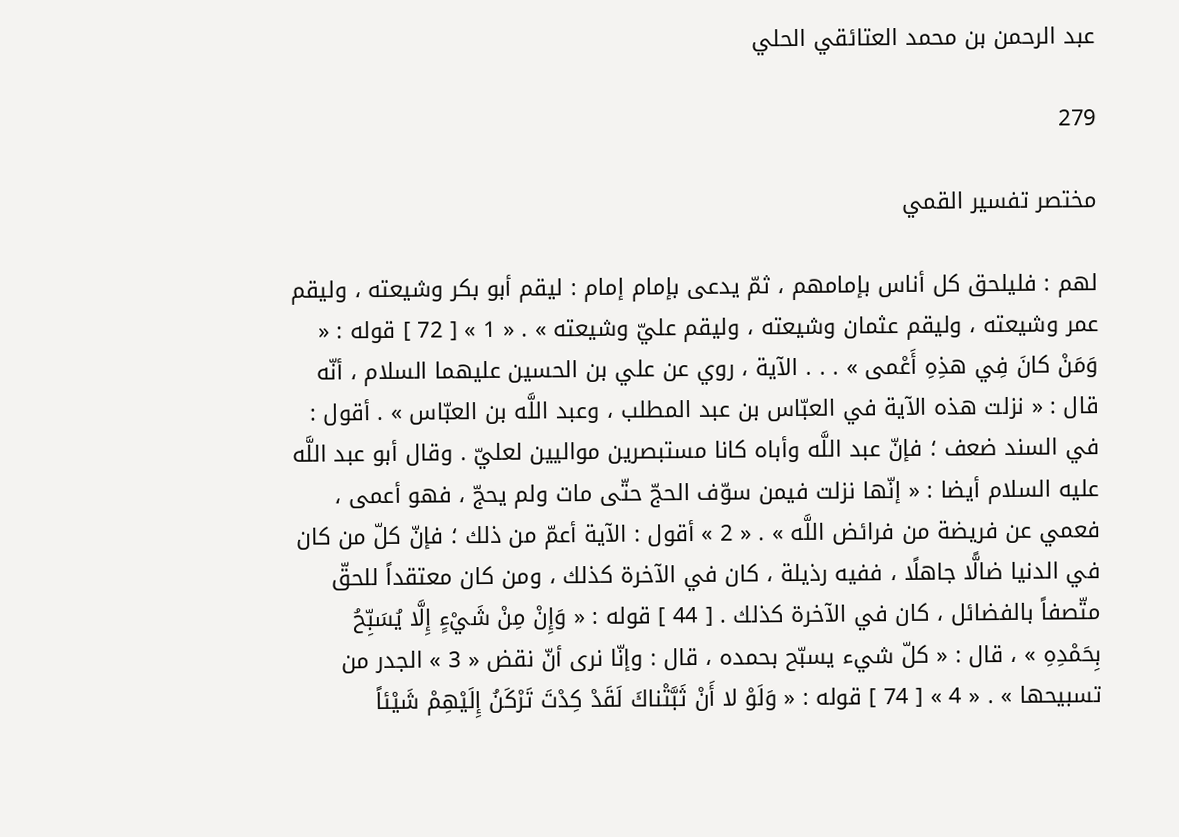عبد الرحمن بن محمد العتائقي الحلي

279

مختصر تفسير القمي

لهم : فليلحق كل أناس بإمامهم ، ثمّ يدعى بإمام إمام : ليقم أبو بكر وشيعته ، وليقم عمر وشيعته ، وليقم عثمان وشيعته ، وليقم عليّ وشيعته » . « 1 » [ 72 ] قوله : « وَمَنْ كانَ فِي هذِهِ أَعْمى » . . . الآية ، روي عن علي بن الحسين عليهما السلام ، أنّه قال : « نزلت هذه الآية في العبّاس بن عبد المطلب ، وعبد اللَّه بن العبّاس » . أقول : في السند ضعف ؛ فإنّ عبد اللَّه وأباه كانا مستبصرين مواليين لعليّ . وقال أبو عبد اللَّه عليه السلام أيضا : « إنّها نزلت فيمن سوّف الحجّ حتّى مات ولم يحجّ ، فهو أعمى ، فعمي عن فريضة من فرائض اللَّه » . « 2 » أقول : الآية أعمّ من ذلك ؛ فإنّ كلّ من كان في الدنيا ضالًّا جاهلًا ، ففيه رذيلة ، كان في الآخرة كذلك ، ومن كان معتقداً للحقّ متّصفاً بالفضائل ، كان في الآخرة كذلك . [ 44 ] قوله : « وَإِنْ مِنْ شَيْءٍ إِلَّا يُسَبِّحُ بِحَمْدِهِ » ، قال : « كلّ شيء يسبّح بحمده ، قال : وإنّا نرى أنّ نقض « 3 » الجدر من تسبيحها » . « 4 » [ 74 ] قوله : « وَلَوْ لا أَنْ ثَبَّتْناكَ لَقَدْ كِدْتَ تَرْكَنُ إِلَيْهِمْ شَيْئاً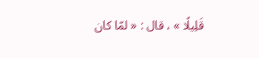قَلِيلًا » ، قال : « لمّا كان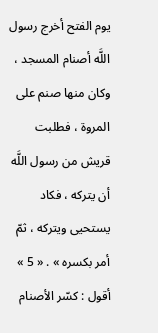يوم الفتح أخرج رسول اللَّه أصنام المسجد ، وكان منها صنم على المروة ، فطلبت قريش من رسول اللَّه أن يتركه ، فكاد يستحيى ويتركه ، ثمّ أمر بكسره » . « 5 » أقول : كسّر الأصنام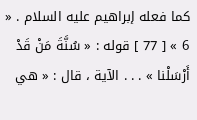كما فعله إبراهيم عليه السلام . « 6 » [ 77 ] قوله : « سُنَّةَ مَنْ قَدْ أَرْسَلْنا » . . . الآية ، قال : « هي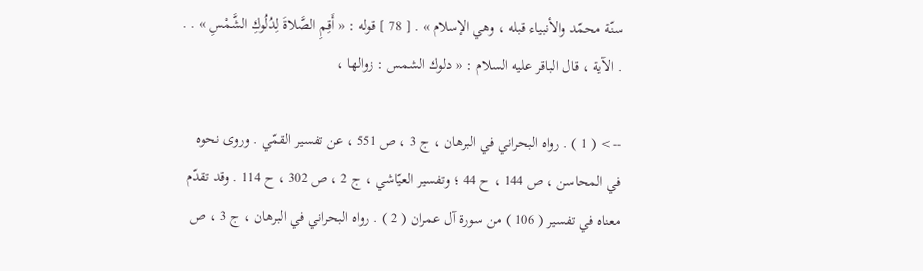سنّة محمّد والأنبياء قبله ، وهي الإسلام » . [ 78 ] قوله : « أَقِمِ الصَّلاةَ لِدُلُوكِ الشَّمْسِ » . . . الآية ، قال الباقر عليه السلام : « دلوك الشمس : زوالها ،

--> ( 1 ) . رواه البحراني في البرهان ، ج 3 ، ص 551 ، عن تفسير القمّي . وروى نحوه في المحاسن ، ص 144 ، ح 44 ؛ وتفسير العيّاشي ، ج 2 ، ص 302 ، ح 114 . وقد تقدّم معناه في تفسير ( 106 ) من سورة آل عمران ( 2 ) . رواه البحراني في البرهان ، ج 3 ، ص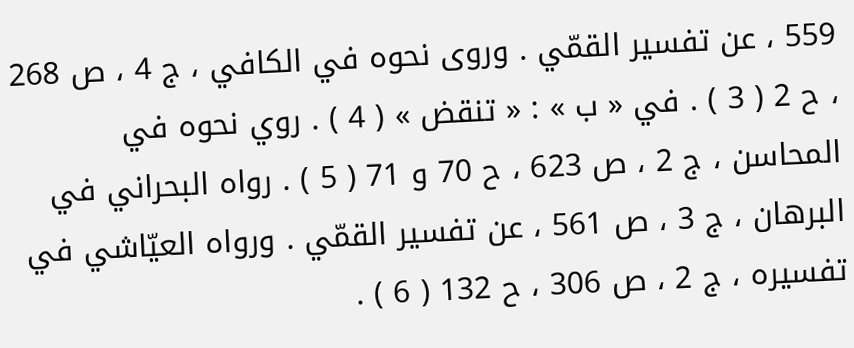559 ، عن تفسير القمّي . وروى نحوه في الكافي ، ج 4 ، ص 268 ، ح 2 ( 3 ) . في « ب » : « تنقض » ( 4 ) . روي نحوه في المحاسن ، ج 2 ، ص 623 ، ح 70 و 71 ( 5 ) . رواه البحراني في البرهان ، ج 3 ، ص 561 ، عن تفسير القمّي . ورواه العيّاشي في تفسيره ، ج 2 ، ص 306 ، ح 132 ( 6 ) .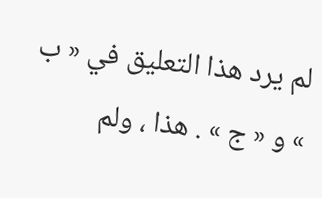لم يرد هذا التعليق في « ب » و « ج » . هذا ، ولم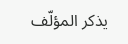يذكر المؤلّف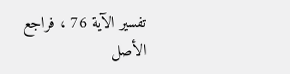تفسير الآية 76 ، فراجع الأصل